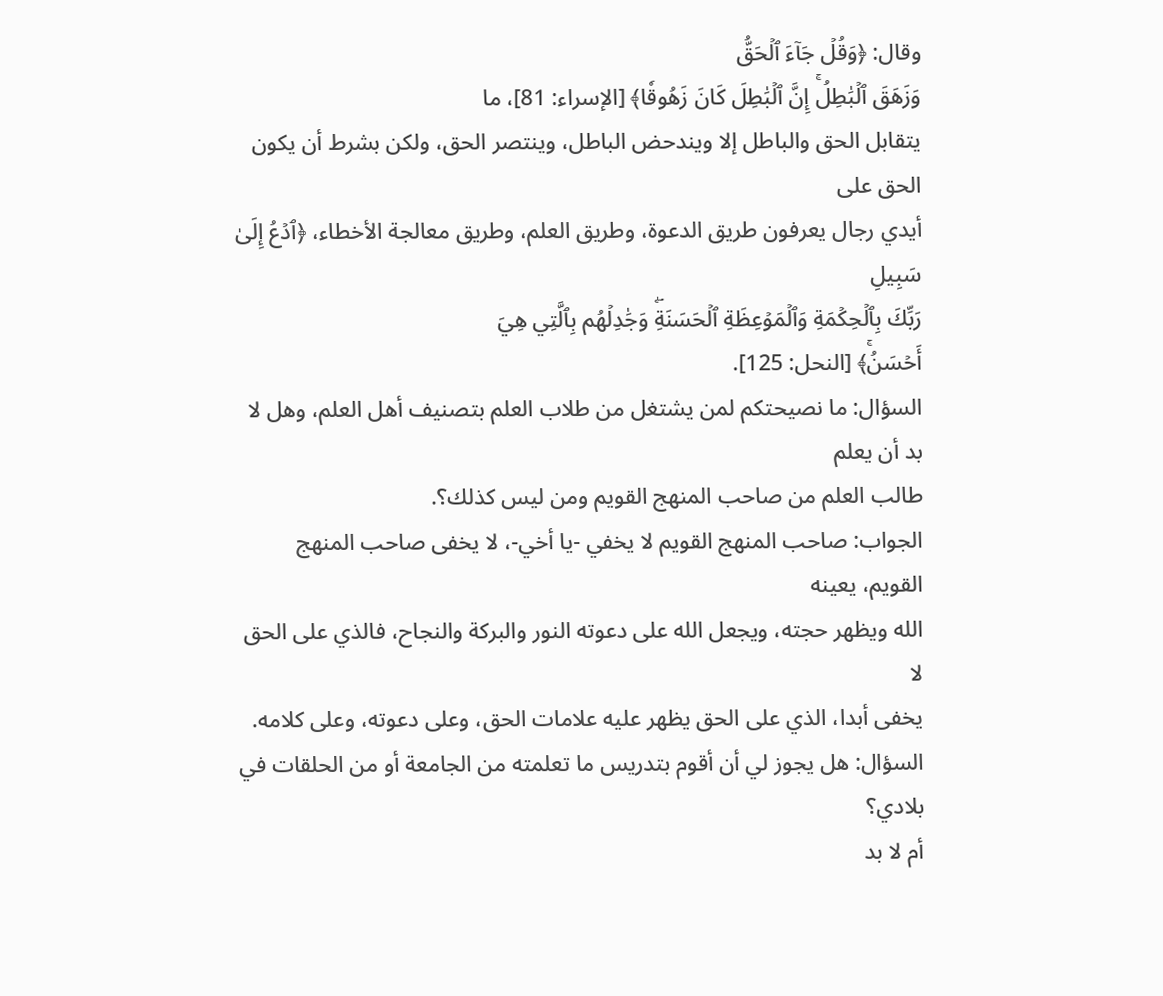وقال: ﴿وَقُلۡ جَآءَ ٱلۡحَقُّ
وَزَهَقَ ٱلۡبَٰطِلُۚ إِنَّ ٱلۡبَٰطِلَ كَانَ زَهُوقٗا﴾ [الإسراء: 81]، ما
يتقابل الحق والباطل إلا ويندحض الباطل، وينتصر الحق، ولكن بشرط أن يكون الحق على
أيدي رجال يعرفون طريق الدعوة، وطريق العلم، وطريق معالجة الأخطاء، ﴿ٱدۡعُ إِلَىٰ سَبِيلِ
رَبِّكَ بِٱلۡحِكۡمَةِ وَٱلۡمَوۡعِظَةِ ٱلۡحَسَنَةِۖ وَجَٰدِلۡهُم بِٱلَّتِي هِيَ
أَحۡسَنُۚ﴾ [النحل: 125].
السؤال: ما نصيحتكم لمن يشتغل من طلاب العلم بتصنيف أهل العلم، وهل لا بد أن يعلم
طالب العلم من صاحب المنهج القويم ومن ليس كذلك؟.
الجواب: صاحب المنهج القويم لا يخفي -يا أخي-، لا يخفى صاحب المنهج القويم، يعينه
الله ويظهر حجته، ويجعل الله على دعوته النور والبركة والنجاح، فالذي على الحق لا
يخفى أبدا، الذي على الحق يظهر عليه علامات الحق، وعلى دعوته، وعلى كلامه.
السؤال: هل يجوز لي أن أقوم بتدريس ما تعلمته من الجامعة أو من الحلقات في بلادي؟
أم لا بد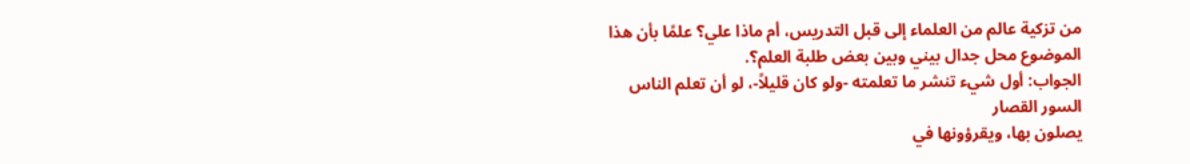من تزكية عالم من العلماء إلى قبل التدريس، أم ماذا علي؟ علمًا بأن هذا
الموضوع محل جدال بيني وبين بعض طلبة العلم؟.
الجواب: أول شيء تنشر ما تعلمته -ولو كان قليلاً-، لو أن تعلم الناس السور القصار
يصلون بها، ويقرؤونها في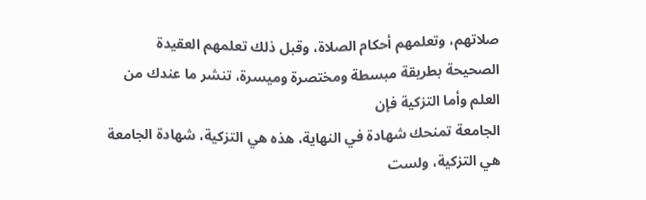صلاتهم، وتعلمهم أحكام الصلاة، وقبل ذلك تعلمهم العقيدة
الصحيحة بطريقة مبسطة ومختصرة وميسرة، تنشر ما عندك من العلم وأما التزكية فإن
الجامعة تمنحك شهادة في النهاية، هذه هي التزكية، شهادة الجامعة هي التزكية، ولست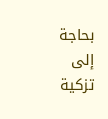بحاجة إلى تزكية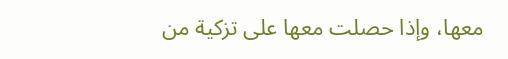معها، وإذا حصلت معها على تزكية من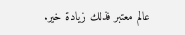عالم معتبر فذلك زيادة خير.